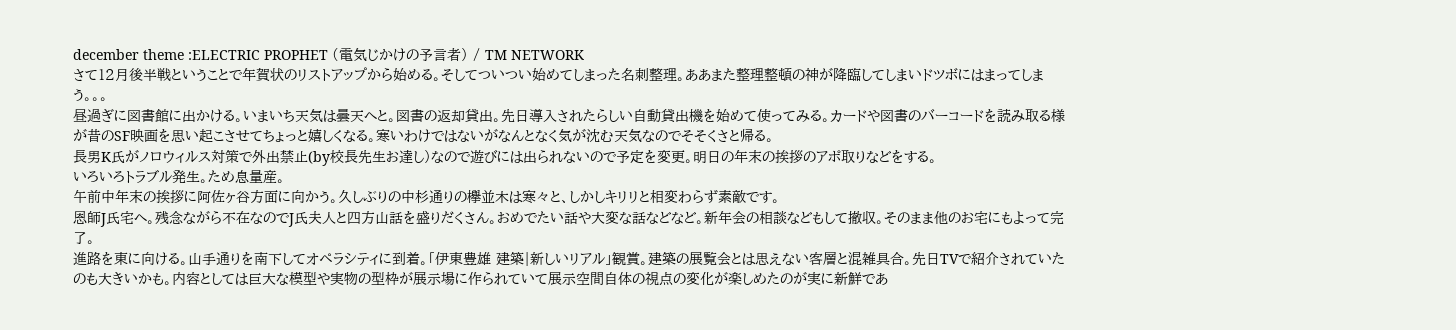december theme :ELECTRIC PROPHET (電気じかけの予言者) / TM NETWORK
さて12月後半戦ということで年賀状のリストアップから始める。そしてついつい始めてしまった名刺整理。ああまた整理整頓の神が降臨してしまいドツボにはまってしまう。。。
昼過ぎに図書館に出かける。いまいち天気は曇天へと。図書の返却貸出。先日導入されたらしい自動貸出機を始めて使ってみる。カードや図書のバーコードを読み取る様が昔のSF映画を思い起こさせてちょっと嬉しくなる。寒いわけではないがなんとなく気が沈む天気なのでそそくさと帰る。
長男K氏がノロウィルス対策で外出禁止(by校長先生お達し)なので遊びには出られないので予定を変更。明日の年末の挨拶のアポ取りなどをする。
いろいろトラブル発生。ため息量産。
午前中年末の挨拶に阿佐ヶ谷方面に向かう。久しぶりの中杉通りの欅並木は寒々と、しかしキリリと相変わらず素敵です。
恩師J氏宅へ。残念ながら不在なのでJ氏夫人と四方山話を盛りだくさん。おめでたい話や大変な話などなど。新年会の相談などもして撤収。そのまま他のお宅にもよって完了。
進路を東に向ける。山手通りを南下してオペラシティに到着。「伊東豊雄 建築|新しいリアル」観賞。建築の展覧会とは思えない客層と混雑具合。先日TVで紹介されていたのも大きいかも。内容としては巨大な模型や実物の型枠が展示場に作られていて展示空間自体の視点の変化が楽しめたのが実に新鮮であ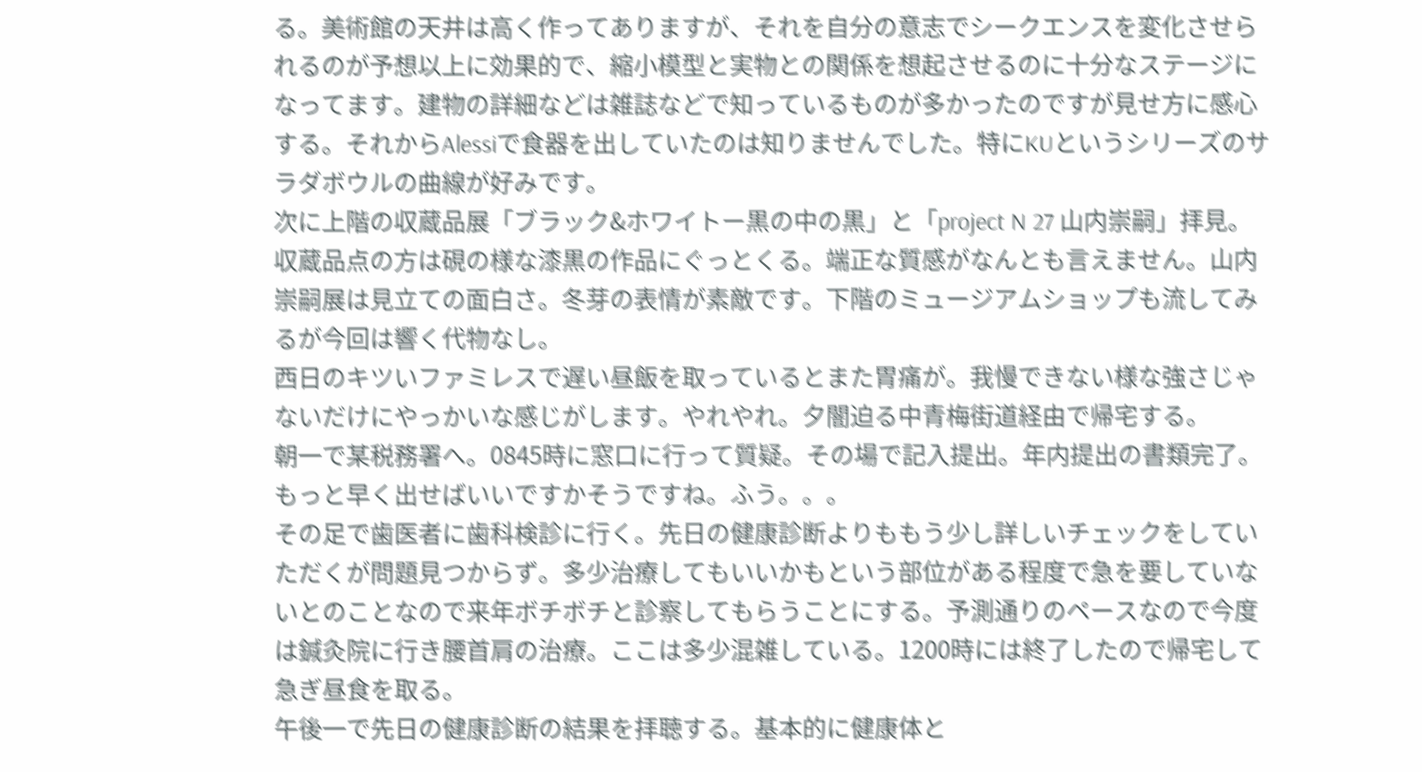る。美術館の天井は高く作ってありますが、それを自分の意志でシークエンスを変化させられるのが予想以上に効果的で、縮小模型と実物との関係を想起させるのに十分なステージになってます。建物の詳細などは雑誌などで知っているものが多かったのですが見せ方に感心する。それからAlessiで食器を出していたのは知りませんでした。特にKUというシリーズのサラダボウルの曲線が好みです。
次に上階の収蔵品展「ブラック&ホワイトー黒の中の黒」と「project N 27 山内崇嗣」拝見。収蔵品点の方は硯の様な漆黒の作品にぐっとくる。端正な質感がなんとも言えません。山内崇嗣展は見立ての面白さ。冬芽の表情が素敵です。下階のミュージアムショップも流してみるが今回は響く代物なし。
西日のキツいファミレスで遅い昼飯を取っているとまた胃痛が。我慢できない様な強さじゃないだけにやっかいな感じがします。やれやれ。夕闇迫る中青梅街道経由で帰宅する。
朝一で某税務署へ。0845時に窓口に行って質疑。その場で記入提出。年内提出の書類完了。もっと早く出せばいいですかそうですね。ふう。。。
その足で歯医者に歯科検診に行く。先日の健康診断よりももう少し詳しいチェックをしていただくが問題見つからず。多少治療してもいいかもという部位がある程度で急を要していないとのことなので来年ボチボチと診察してもらうことにする。予測通りのペースなので今度は鍼灸院に行き腰首肩の治療。ここは多少混雑している。1200時には終了したので帰宅して急ぎ昼食を取る。
午後一で先日の健康診断の結果を拝聴する。基本的に健康体と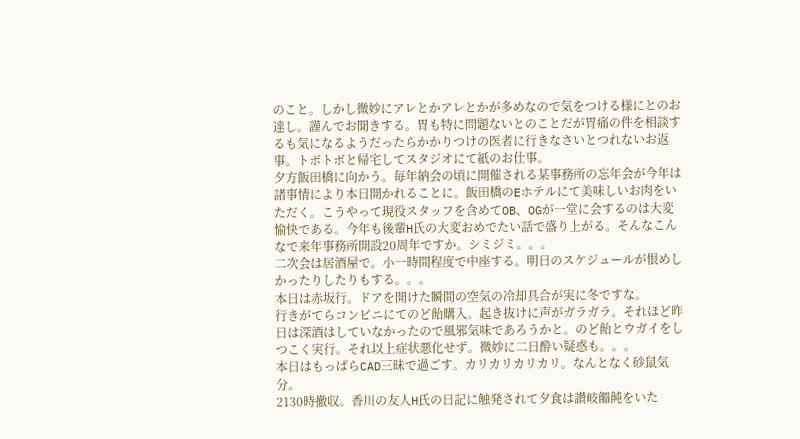のこと。しかし微妙にアレとかアレとかが多めなので気をつける様にとのお達し。謹んでお聞きする。胃も特に問題ないとのことだが胃痛の件を相談するも気になるようだったらかかりつけの医者に行きなさいとつれないお返事。トボトボと帰宅してスタジオにて紙のお仕事。
夕方飯田橋に向かう。毎年納会の頃に開催される某事務所の忘年会が今年は諸事情により本日開かれることに。飯田橋のEホテルにて美味しいお肉をいただく。こうやって現役スタッフを含めてOB、OGが一堂に会するのは大変愉快である。今年も後輩H氏の大変おめでたい話で盛り上がる。そんなこんなで来年事務所開設20周年ですか。シミジミ。。。
二次会は居酒屋で。小一時間程度で中座する。明日のスケジュールが恨めしかったりしたりもする。。。
本日は赤坂行。ドアを開けた瞬間の空気の冷却具合が実に冬ですな。
行きがてらコンビニにてのど飴購入。起き抜けに声がガラガラ。それほど昨日は深酒はしていなかったので風邪気味であろうかと。のど飴とウガイをしつこく実行。それ以上症状悪化せず。微妙に二日酔い疑惑も。。。
本日はもっぱらCAD三昧で過ごす。カリカリカリカリ。なんとなく砂鼠気分。
2130時撤収。香川の友人H氏の日記に触発されて夕食は讃岐饂飩をいた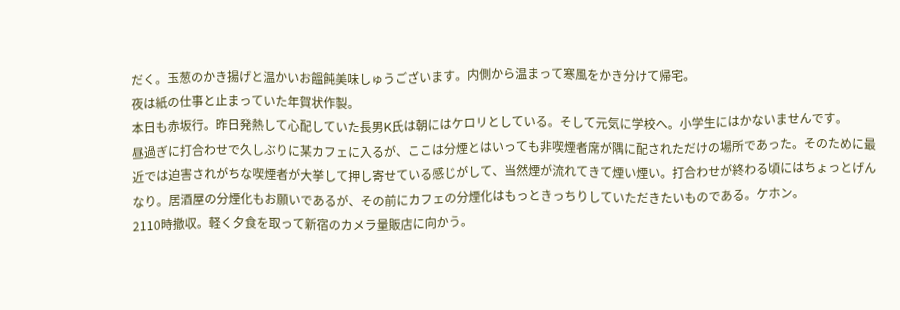だく。玉葱のかき揚げと温かいお饂飩美味しゅうございます。内側から温まって寒風をかき分けて帰宅。
夜は紙の仕事と止まっていた年賀状作製。
本日も赤坂行。昨日発熱して心配していた長男K氏は朝にはケロリとしている。そして元気に学校へ。小学生にはかないませんです。
昼過ぎに打合わせで久しぶりに某カフェに入るが、ここは分煙とはいっても非喫煙者席が隅に配されただけの場所であった。そのために最近では迫害されがちな喫煙者が大挙して押し寄せている感じがして、当然煙が流れてきて煙い煙い。打合わせが終わる頃にはちょっとげんなり。居酒屋の分煙化もお願いであるが、その前にカフェの分煙化はもっときっちりしていただきたいものである。ケホン。
2110時撤収。軽く夕食を取って新宿のカメラ量販店に向かう。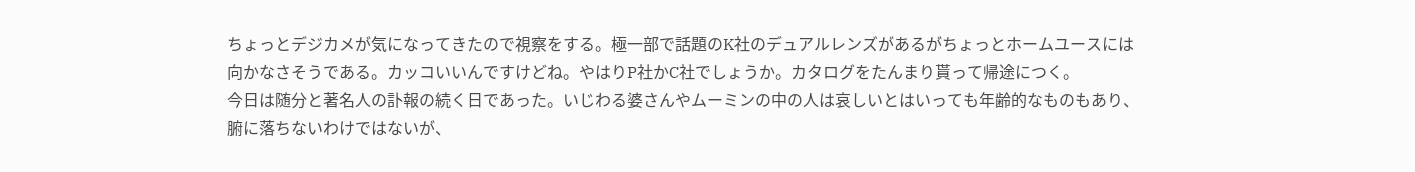ちょっとデジカメが気になってきたので視察をする。極一部で話題のK社のデュアルレンズがあるがちょっとホームユースには向かなさそうである。カッコいいんですけどね。やはりP社かC社でしょうか。カタログをたんまり貰って帰途につく。
今日は随分と著名人の訃報の続く日であった。いじわる婆さんやムーミンの中の人は哀しいとはいっても年齢的なものもあり、腑に落ちないわけではないが、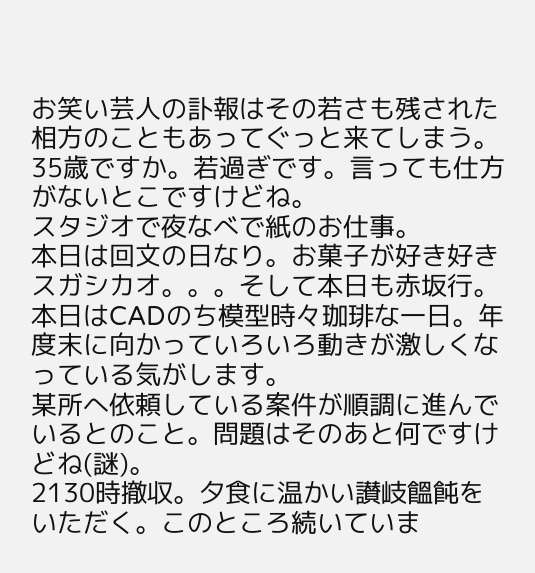お笑い芸人の訃報はその若さも残された相方のこともあってぐっと来てしまう。35歳ですか。若過ぎです。言っても仕方がないとこですけどね。
スタジオで夜なべで紙のお仕事。
本日は回文の日なり。お菓子が好き好きスガシカオ。。。そして本日も赤坂行。
本日はCADのち模型時々珈琲な一日。年度末に向かっていろいろ動きが激しくなっている気がします。
某所へ依頼している案件が順調に進んでいるとのこと。問題はそのあと何ですけどね(謎)。
2130時撤収。夕食に温かい讃岐饂飩をいただく。このところ続いていま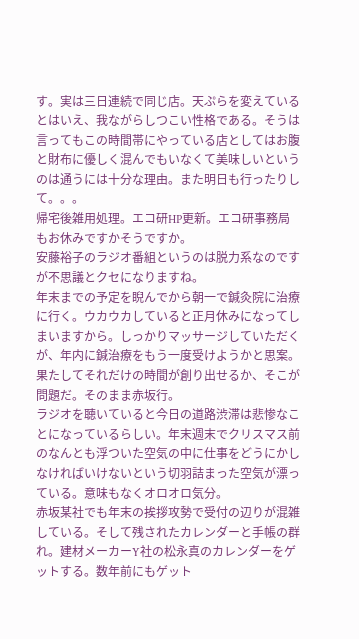す。実は三日連続で同じ店。天ぷらを変えているとはいえ、我ながらしつこい性格である。そうは言ってもこの時間帯にやっている店としてはお腹と財布に優しく混んでもいなくて美味しいというのは通うには十分な理由。また明日も行ったりして。。。
帰宅後雑用処理。エコ研HP更新。エコ研事務局もお休みですかそうですか。
安藤裕子のラジオ番組というのは脱力系なのですが不思議とクセになりますね。
年末までの予定を睨んでから朝一で鍼灸院に治療に行く。ウカウカしていると正月休みになってしまいますから。しっかりマッサージしていただくが、年内に鍼治療をもう一度受けようかと思案。果たしてそれだけの時間が創り出せるか、そこが問題だ。そのまま赤坂行。
ラジオを聴いていると今日の道路渋滞は悲惨なことになっているらしい。年末週末でクリスマス前のなんとも浮ついた空気の中に仕事をどうにかしなければいけないという切羽詰まった空気が漂っている。意味もなくオロオロ気分。
赤坂某社でも年末の挨拶攻勢で受付の辺りが混雑している。そして残されたカレンダーと手帳の群れ。建材メーカーY社の松永真のカレンダーをゲットする。数年前にもゲット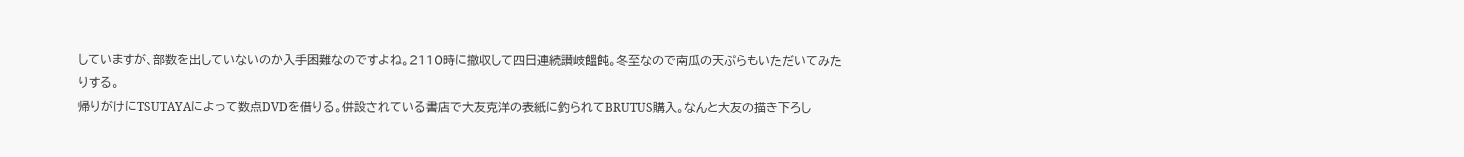していますが、部数を出していないのか入手困難なのですよね。2110時に撤収して四日連続讃岐饂飩。冬至なので南瓜の天ぷらもいただいてみたりする。
帰りがけにTSUTAYAによって数点DVDを借りる。併設されている書店で大友克洋の表紙に釣られてBRUTUS購入。なんと大友の描き下ろし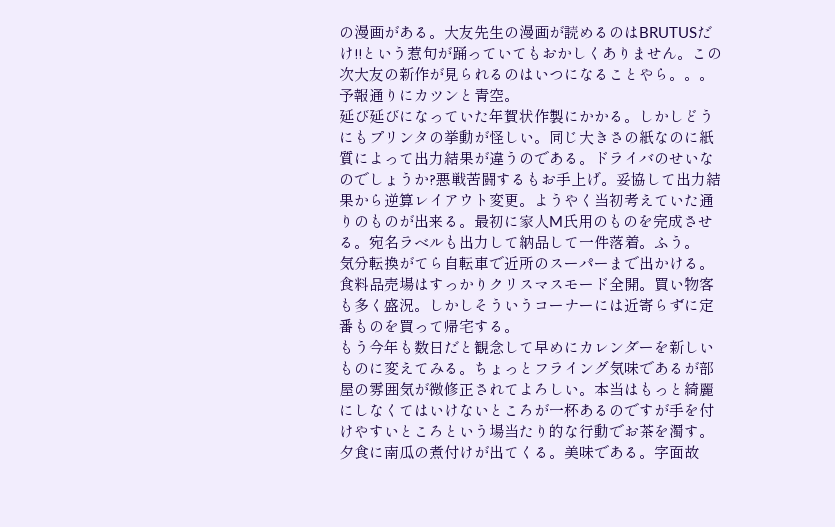の漫画がある。大友先生の漫画が読めるのはBRUTUSだけ!!という惹句が踊っていてもおかしくありません。この次大友の新作が見られるのはいつになることやら。。。
予報通りにカツンと青空。
延び延びになっていた年賀状作製にかかる。しかしどうにもプリンタの挙動が怪しい。同じ大きさの紙なのに紙質によって出力結果が違うのである。ドライバのせいなのでしょうか?悪戦苦闘するもお手上げ。妥協して出力結果から逆算レイアウト変更。ようやく当初考えていた通りのものが出来る。最初に家人M氏用のものを完成させる。宛名ラベルも出力して納品して一件落着。ふう。
気分転換がてら自転車で近所のスーパーまで出かける。食料品売場はすっかりクリスマスモード全開。買い物客も多く盛況。しかしそういうコーナーには近寄らずに定番ものを買って帰宅する。
もう今年も数日だと観念して早めにカレンダーを新しいものに変えてみる。ちょっとフライング気味であるが部屋の雰囲気が微修正されてよろしい。本当はもっと綺麗にしなくてはいけないところが一杯あるのですが手を付けやすいところという場当たり的な行動でお茶を濁す。
夕食に南瓜の煮付けが出てくる。美味である。字面故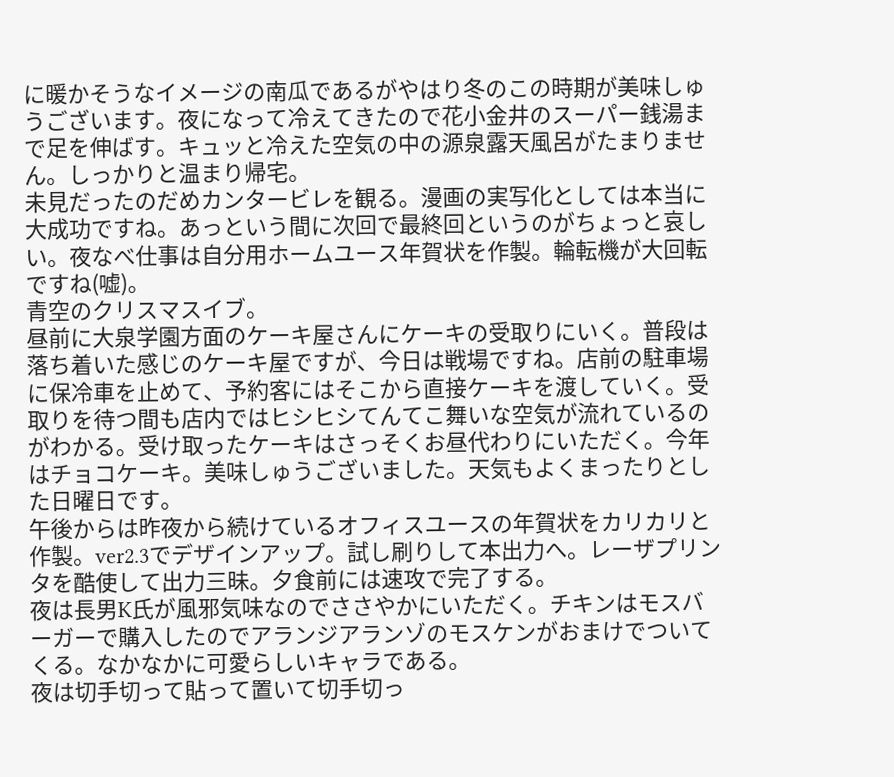に暖かそうなイメージの南瓜であるがやはり冬のこの時期が美味しゅうございます。夜になって冷えてきたので花小金井のスーパー銭湯まで足を伸ばす。キュッと冷えた空気の中の源泉露天風呂がたまりません。しっかりと温まり帰宅。
未見だったのだめカンタービレを観る。漫画の実写化としては本当に大成功ですね。あっという間に次回で最終回というのがちょっと哀しい。夜なべ仕事は自分用ホームユース年賀状を作製。輪転機が大回転ですね(嘘)。
青空のクリスマスイブ。
昼前に大泉学園方面のケーキ屋さんにケーキの受取りにいく。普段は落ち着いた感じのケーキ屋ですが、今日は戦場ですね。店前の駐車場に保冷車を止めて、予約客にはそこから直接ケーキを渡していく。受取りを待つ間も店内ではヒシヒシてんてこ舞いな空気が流れているのがわかる。受け取ったケーキはさっそくお昼代わりにいただく。今年はチョコケーキ。美味しゅうございました。天気もよくまったりとした日曜日です。
午後からは昨夜から続けているオフィスユースの年賀状をカリカリと作製。ver2.3でデザインアップ。試し刷りして本出力へ。レーザプリンタを酷使して出力三昧。夕食前には速攻で完了する。
夜は長男K氏が風邪気味なのでささやかにいただく。チキンはモスバーガーで購入したのでアランジアランゾのモスケンがおまけでついてくる。なかなかに可愛らしいキャラである。
夜は切手切って貼って置いて切手切っ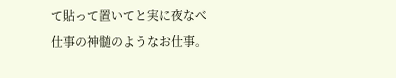て貼って置いてと実に夜なべ仕事の神髄のようなお仕事。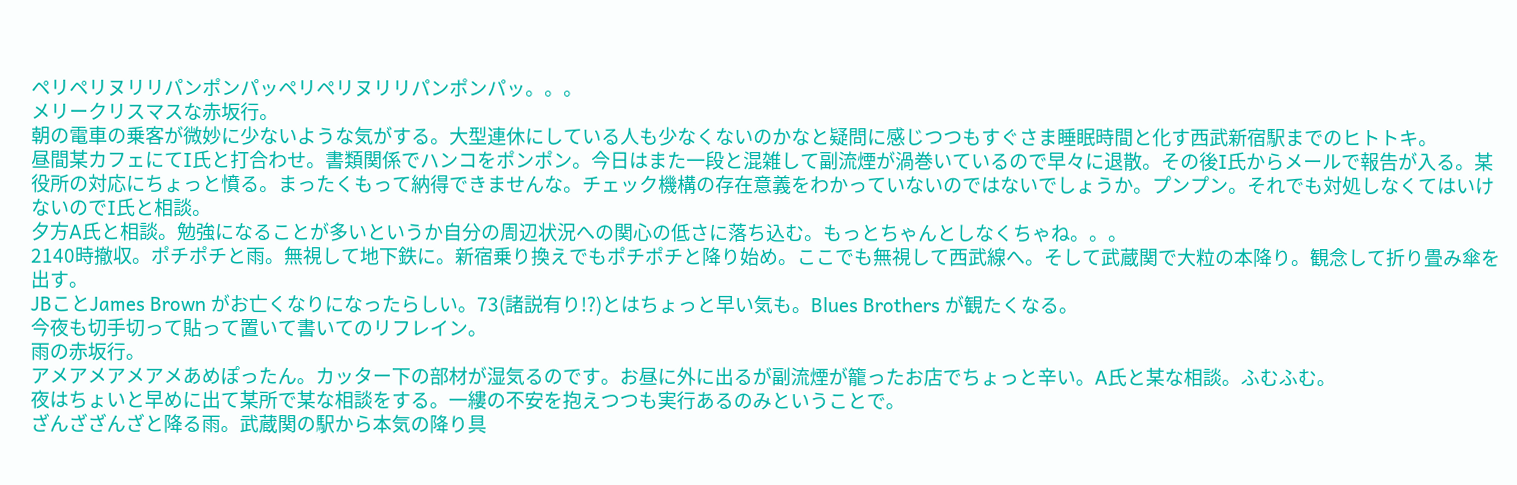ペリペリヌリリパンポンパッペリペリヌリリパンポンパッ。。。
メリークリスマスな赤坂行。
朝の電車の乗客が微妙に少ないような気がする。大型連休にしている人も少なくないのかなと疑問に感じつつもすぐさま睡眠時間と化す西武新宿駅までのヒトトキ。
昼間某カフェにてI氏と打合わせ。書類関係でハンコをポンポン。今日はまた一段と混雑して副流煙が渦巻いているので早々に退散。その後I氏からメールで報告が入る。某役所の対応にちょっと憤る。まったくもって納得できませんな。チェック機構の存在意義をわかっていないのではないでしょうか。プンプン。それでも対処しなくてはいけないのでI氏と相談。
夕方A氏と相談。勉強になることが多いというか自分の周辺状況への関心の低さに落ち込む。もっとちゃんとしなくちゃね。。。
2140時撤収。ポチポチと雨。無視して地下鉄に。新宿乗り換えでもポチポチと降り始め。ここでも無視して西武線へ。そして武蔵関で大粒の本降り。観念して折り畳み傘を出す。
JBことJames Brown がお亡くなりになったらしい。73(諸説有り!?)とはちょっと早い気も。Blues Brothers が観たくなる。
今夜も切手切って貼って置いて書いてのリフレイン。
雨の赤坂行。
アメアメアメアメあめぽったん。カッター下の部材が湿気るのです。お昼に外に出るが副流煙が籠ったお店でちょっと辛い。A氏と某な相談。ふむふむ。
夜はちょいと早めに出て某所で某な相談をする。一縷の不安を抱えつつも実行あるのみということで。
ざんざざんざと降る雨。武蔵関の駅から本気の降り具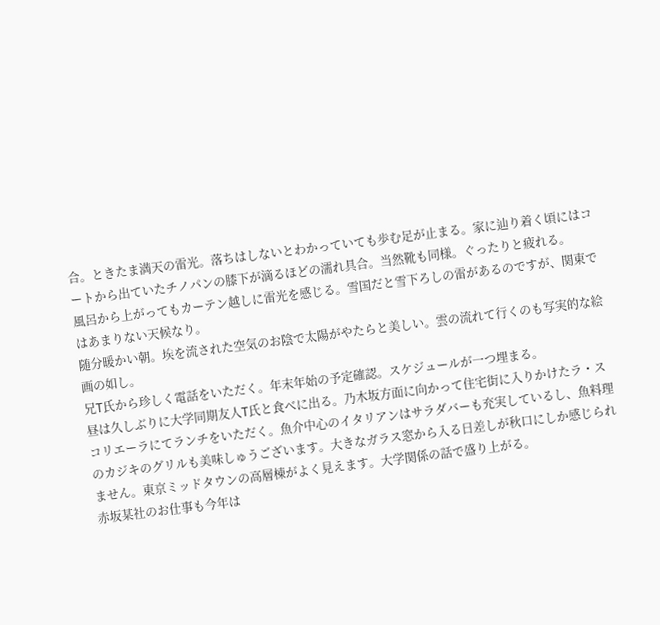合。ときたま満天の雷光。落ちはしないとわかっていても歩む足が止まる。家に辿り着く頃にはコートから出ていたチノパンの膝下が滴るほどの濡れ具合。当然靴も同様。ぐったりと疲れる。
風呂から上がってもカーテン越しに雷光を感じる。雪国だと雪下ろしの雷があるのですが、関東ではあまりない天候なり。
随分暖かい朝。埃を流された空気のお陰で太陽がやたらと美しい。雲の流れて行くのも写実的な絵画の如し。
兄T氏から珍しく電話をいただく。年末年始の予定確認。スケジュールが一つ埋まる。
昼は久しぶりに大学同期友人T氏と食べに出る。乃木坂方面に向かって住宅街に入りかけたラ・スコリエーラにてランチをいただく。魚介中心のイタリアンはサラダバーも充実しているし、魚料理のカジキのグリルも美味しゅうございます。大きなガラス窓から入る日差しが秋口にしか感じられません。東京ミッドタウンの高層棟がよく見えます。大学関係の話で盛り上がる。
赤坂某社のお仕事も今年は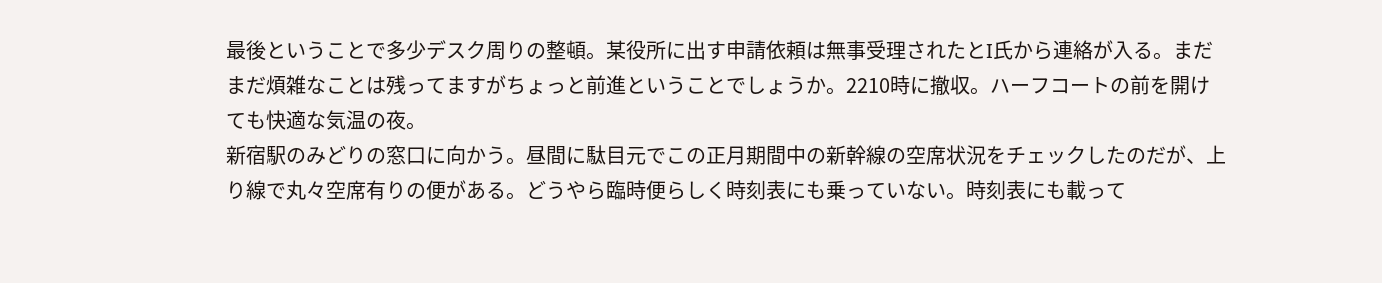最後ということで多少デスク周りの整頓。某役所に出す申請依頼は無事受理されたとI氏から連絡が入る。まだまだ煩雑なことは残ってますがちょっと前進ということでしょうか。2210時に撤収。ハーフコートの前を開けても快適な気温の夜。
新宿駅のみどりの窓口に向かう。昼間に駄目元でこの正月期間中の新幹線の空席状況をチェックしたのだが、上り線で丸々空席有りの便がある。どうやら臨時便らしく時刻表にも乗っていない。時刻表にも載って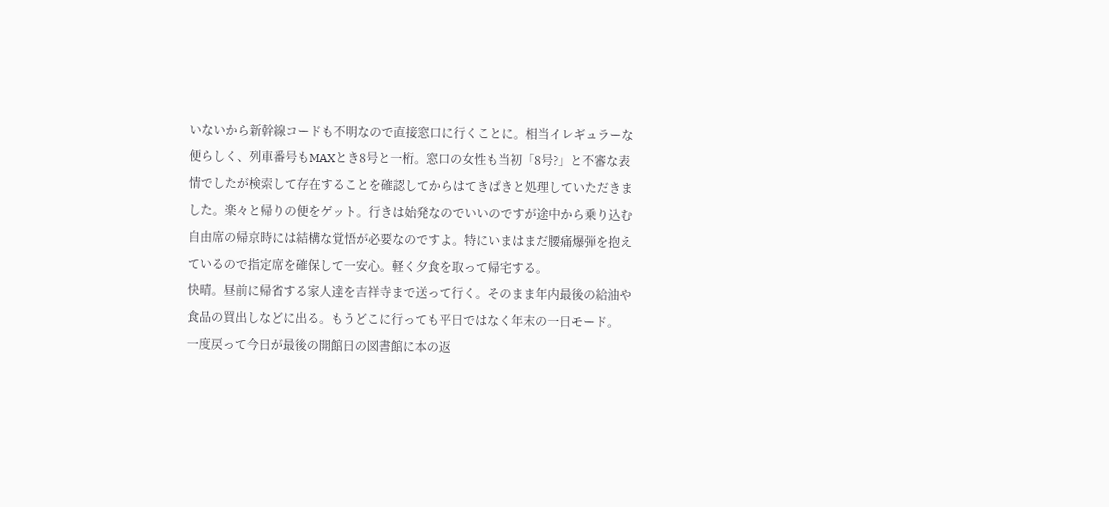いないから新幹線コードも不明なので直接窓口に行くことに。相当イレギュラーな便らしく、列車番号もMAXとき8号と一桁。窓口の女性も当初「8号?」と不審な表情でしたが検索して存在することを確認してからはてきぱきと処理していただきました。楽々と帰りの便をゲット。行きは始発なのでいいのですが途中から乗り込む自由席の帰京時には結構な覚悟が必要なのですよ。特にいまはまだ腰痛爆弾を抱えているので指定席を確保して一安心。軽く夕食を取って帰宅する。
快晴。昼前に帰省する家人達を吉祥寺まで送って行く。そのまま年内最後の給油や食品の買出しなどに出る。もうどこに行っても平日ではなく年末の一日モード。
一度戻って今日が最後の開館日の図書館に本の返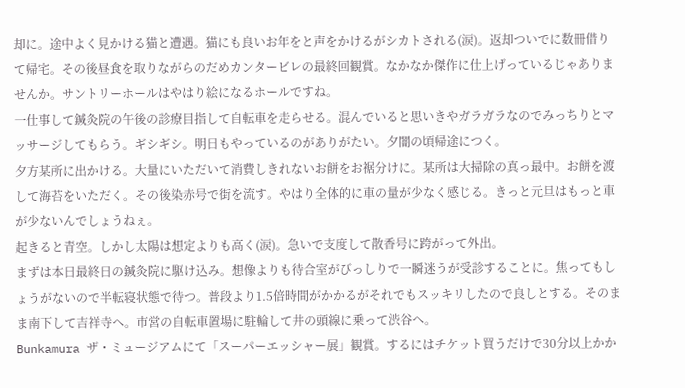却に。途中よく見かける猫と遭遇。猫にも良いお年をと声をかけるがシカトされる(涙)。返却ついでに数冊借りて帰宅。その後昼食を取りながらのだめカンタービレの最終回観賞。なかなか傑作に仕上げっているじゃありませんか。サントリーホールはやはり絵になるホールですね。
一仕事して鍼灸院の午後の診療目指して自転車を走らせる。混んでいると思いきやガラガラなのでみっちりとマッサージしてもらう。ギシギシ。明日もやっているのがありがたい。夕闇の頃帰途につく。
夕方某所に出かける。大量にいただいて消費しきれないお餅をお裾分けに。某所は大掃除の真っ最中。お餅を渡して海苔をいただく。その後染赤号で街を流す。やはり全体的に車の量が少なく感じる。きっと元旦はもっと車が少ないんでしょうねぇ。
起きると青空。しかし太陽は想定よりも高く(涙)。急いで支度して散香号に跨がって外出。
まずは本日最終日の鍼灸院に駆け込み。想像よりも待合室がびっしりで一瞬迷うが受診することに。焦ってもしょうがないので半転寝状態で待つ。普段より1.5倍時間がかかるがそれでもスッキリしたので良しとする。そのまま南下して吉祥寺へ。市営の自転車置場に駐輪して井の頭線に乗って渋谷へ。
Bunkamura ザ・ミュージアムにて「スーパーエッシャー展」観賞。するにはチケット買うだけで30分以上かか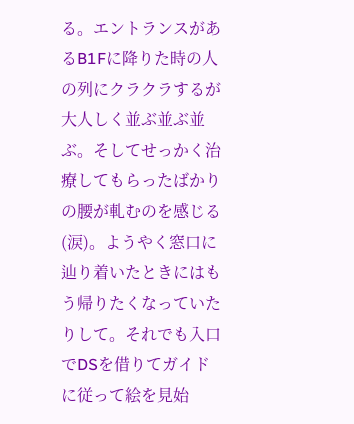る。エントランスがあるB1Fに降りた時の人の列にクラクラするが大人しく並ぶ並ぶ並ぶ。そしてせっかく治療してもらったばかりの腰が軋むのを感じる(涙)。ようやく窓口に辿り着いたときにはもう帰りたくなっていたりして。それでも入口でDSを借りてガイドに従って絵を見始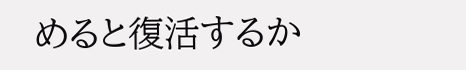めると復活するか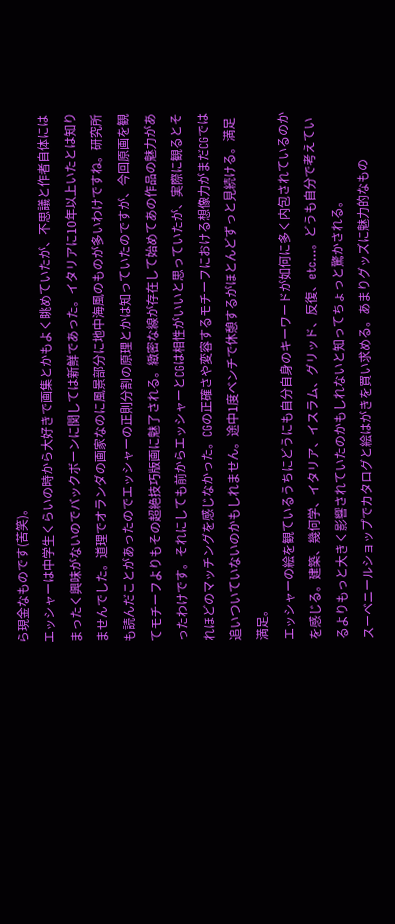ら現金なものです(苦笑)。
エッシャーは中学生くらいの時から大好きで画集とかもよく眺めていたが、不思議と作者自体にはまったく興味がないのでバックボーンに関しては新鮮であった。イタリアに10年以上いたとは知りませんでした。道理でオランダの画家なのに風景部分に地中海風のものが多いわけですね。研究所も読んだことがあったのでエッシャーの正則分割の原理とかは知っていたのですが、今回原画を観てモチーフよりもその超絶技巧版画に魅了される。緻密な線が存在して始めてあの作品の魅力があったわけです。それにしても前からエッシャーとCGは相性がいいと思っていたが、実際に観るとそれほどのマッチングを感じなかった。CGの正確さや変容するモチーフにおける想像力がまだCGでは追いついていないのかもしれません。途中1度ベンチで休憩するがほとんどずっと見続ける。満足満足。
エッシャーの絵を観ているうちにどうにも自分自身のキーワードが如何に多く内包されているのかを感じる。建築、幾何学、イタリア、イスラム、グリッド、反復、etc...。どうも自分で考えているよりもっと大きく影響されていたのかもしれないと知ってちょっと驚かされる。
スーベニールショップでカタログと絵はがきを買い求める。あまりグッズに魅力的なもの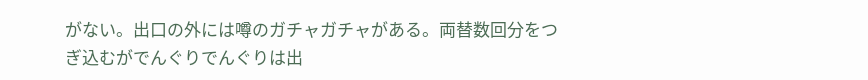がない。出口の外には噂のガチャガチャがある。両替数回分をつぎ込むがでんぐりでんぐりは出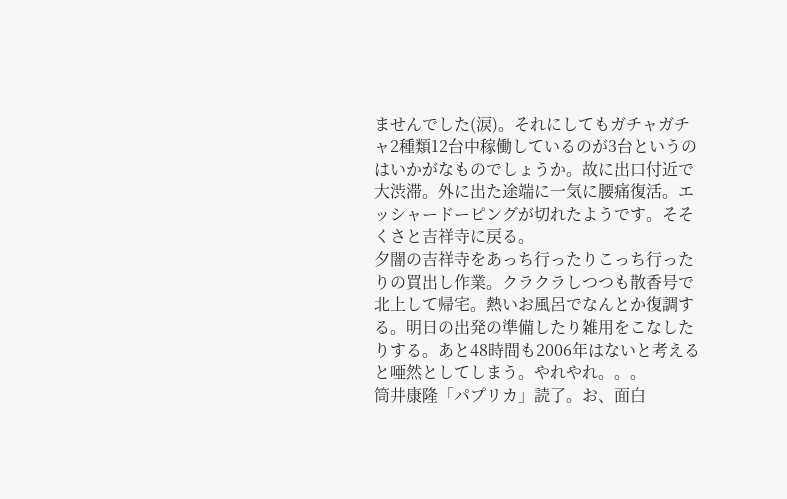ませんでした(涙)。それにしてもガチャガチャ2種類12台中稼働しているのが3台というのはいかがなものでしょうか。故に出口付近で大渋滞。外に出た途端に一気に腰痛復活。エッシャードーピングが切れたようです。そそくさと吉祥寺に戻る。
夕闇の吉祥寺をあっち行ったりこっち行ったりの買出し作業。クラクラしつつも散香号で北上して帰宅。熱いお風呂でなんとか復調する。明日の出発の準備したり雑用をこなしたりする。あと48時間も2006年はないと考えると唖然としてしまう。やれやれ。。。
筒井康隆「パプリカ」読了。お、面白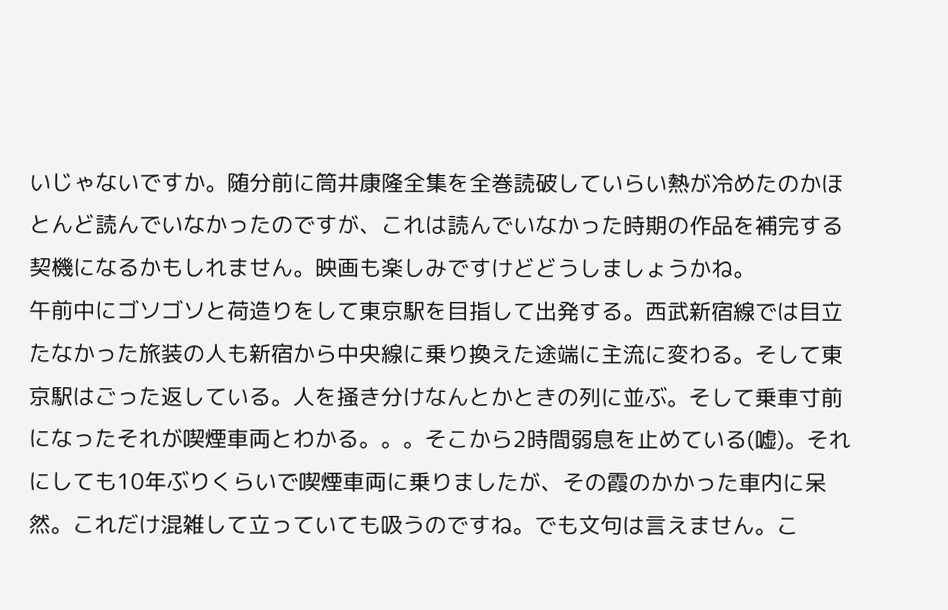いじゃないですか。随分前に筒井康隆全集を全巻読破していらい熱が冷めたのかほとんど読んでいなかったのですが、これは読んでいなかった時期の作品を補完する契機になるかもしれません。映画も楽しみですけどどうしましょうかね。
午前中にゴソゴソと荷造りをして東京駅を目指して出発する。西武新宿線では目立たなかった旅装の人も新宿から中央線に乗り換えた途端に主流に変わる。そして東京駅はごった返している。人を掻き分けなんとかときの列に並ぶ。そして乗車寸前になったそれが喫煙車両とわかる。。。そこから2時間弱息を止めている(嘘)。それにしても10年ぶりくらいで喫煙車両に乗りましたが、その霞のかかった車内に呆然。これだけ混雑して立っていても吸うのですね。でも文句は言えません。こ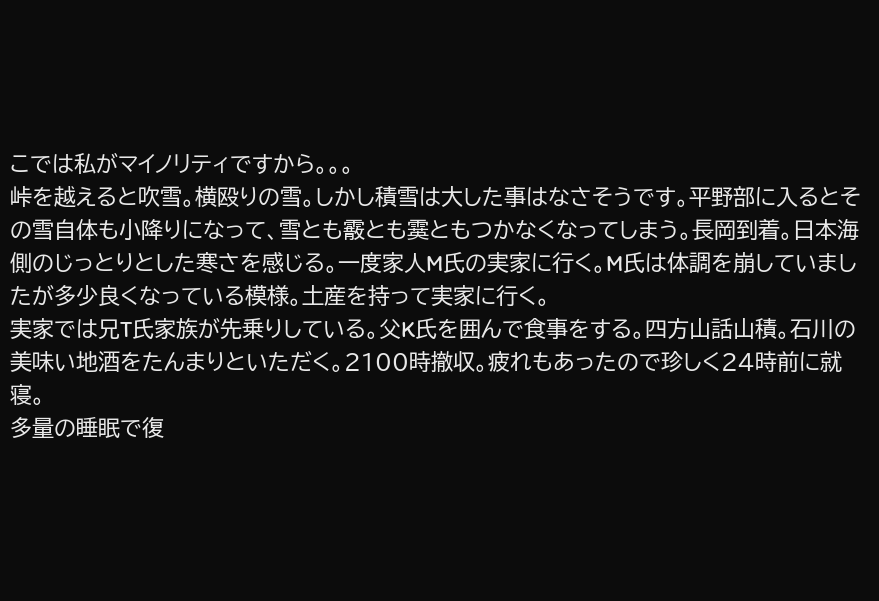こでは私がマイノリティですから。。。
峠を越えると吹雪。横殴りの雪。しかし積雪は大した事はなさそうです。平野部に入るとその雪自体も小降りになって、雪とも霰とも霙ともつかなくなってしまう。長岡到着。日本海側のじっとりとした寒さを感じる。一度家人M氏の実家に行く。M氏は体調を崩していましたが多少良くなっている模様。土産を持って実家に行く。
実家では兄T氏家族が先乗りしている。父K氏を囲んで食事をする。四方山話山積。石川の美味い地酒をたんまりといただく。2100時撤収。疲れもあったので珍しく24時前に就寝。
多量の睡眠で復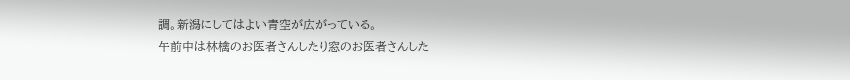調。新潟にしてはよい青空が広がっている。
午前中は林檎のお医者さんしたり窓のお医者さんした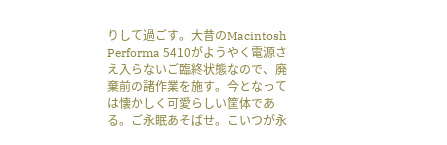りして過ごす。大昔のMacintosh Performa 5410がようやく電源さえ入らないご臨終状態なので、廃棄前の諸作業を施す。今となっては懐かしく可愛らしい筐体である。ご永眠あそばせ。こいつが永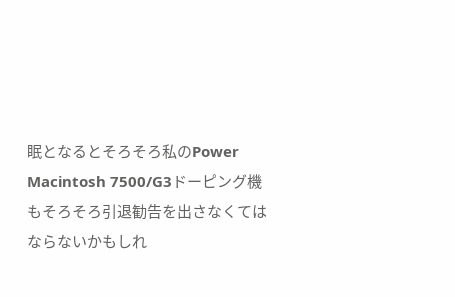眠となるとそろそろ私のPower Macintosh 7500/G3ドーピング機もそろそろ引退勧告を出さなくてはならないかもしれ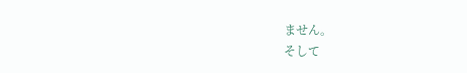ません。
そして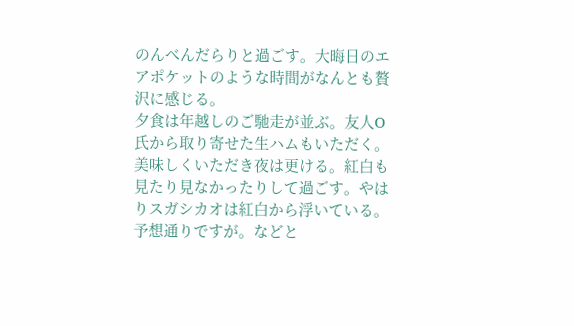のんべんだらりと過ごす。大晦日のエアポケットのような時間がなんとも贅沢に感じる。
夕食は年越しのご馳走が並ぶ。友人O氏から取り寄せた生ハムもいただく。美味しくいただき夜は更ける。紅白も見たり見なかったりして過ごす。やはりスガシカオは紅白から浮いている。予想通りですが。などと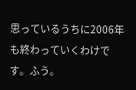思っているうちに2006年も終わっていくわけです。ふう。